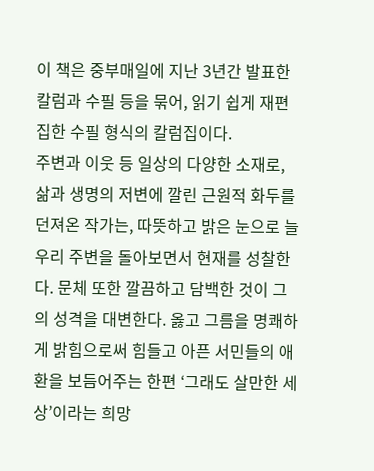이 책은 중부매일에 지난 3년간 발표한 칼럼과 수필 등을 묶어, 읽기 쉽게 재편집한 수필 형식의 칼럼집이다.
주변과 이웃 등 일상의 다양한 소재로, 삶과 생명의 저변에 깔린 근원적 화두를 던져온 작가는, 따뜻하고 밝은 눈으로 늘 우리 주변을 돌아보면서 현재를 성찰한다. 문체 또한 깔끔하고 담백한 것이 그의 성격을 대변한다. 옳고 그름을 명쾌하게 밝힘으로써 힘들고 아픈 서민들의 애환을 보듬어주는 한편 ‘그래도 살만한 세상’이라는 희망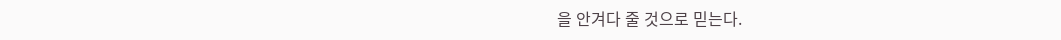을 안겨다 줄 것으로 믿는다.